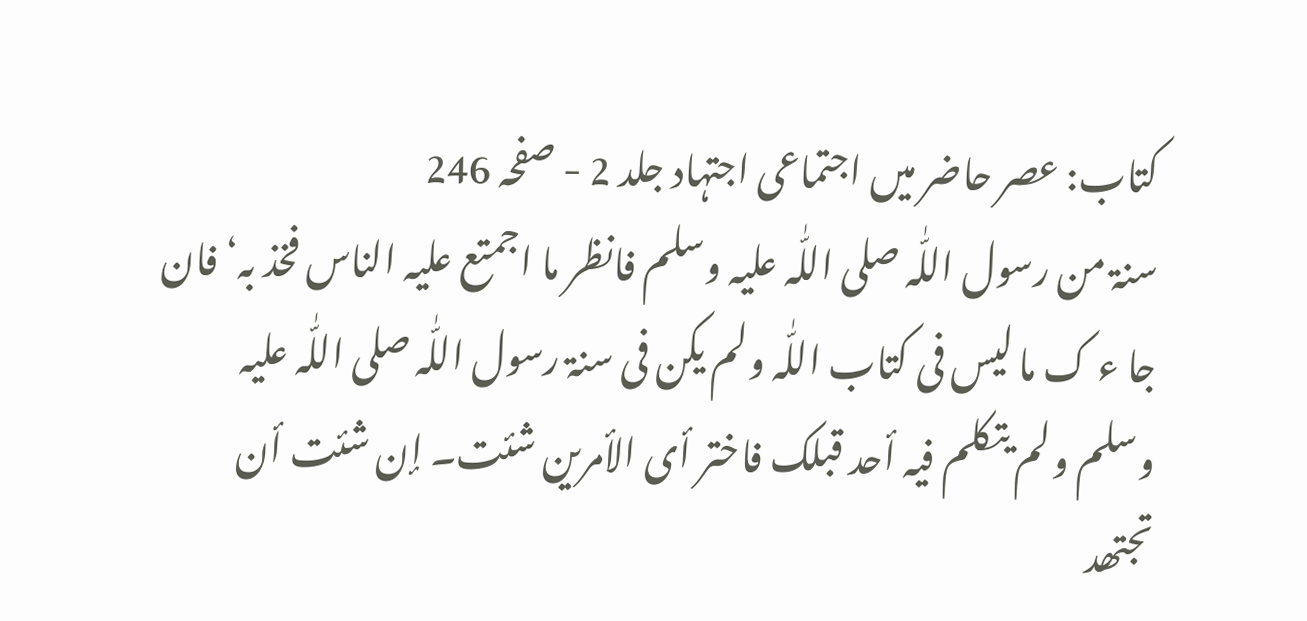کتاب: عصر حاضر میں اجتماعی اجتہاد جلد 2 - صفحہ 246
سنۃ من رسول اللّٰہ صلی اللّٰہ علیہ وسلم فانظر ما اجمتع علیہ الناس فخذ بہ‘ فان جا ء ک ما لیس فی کتاب اللّٰہ ولم یکن فی سنۃ رسول اللّٰہ صلی اللّٰہ علیہ وسلم ولم یتکلم فیہ أحد قبلک فاختر أی الأمرین شئت۔ إن شئت أن تجتھد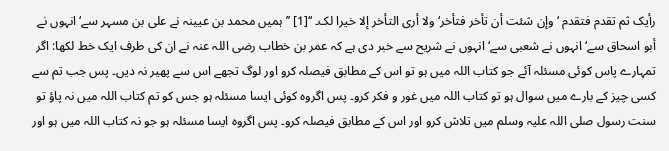رأیک ثم تقدم فتقدم ‘ وإن شئت أن تأخر فتأخر‘ ولا أری التأخر إلا خیرا لک۔ ‘‘[1] ’’ہمیں محمد بن عیینہ نے علی بن مسہر سے‘ انہوں نے أبو اسحاق سے‘ انہوں نے شعبی سے‘ انہوں نے شریح سے خبر دی ہے کہ عمر بن خطاب رضی اللہ عنہ نے ان کی طرف ایک خط لکھا: اگر تمہارے پاس کوئی مسئلہ آئے جو کتاب اللہ میں ہو تو اس کے مطابق فیصلہ کرو اور لوگ تجھے اس سے پھیر نہ دیں۔ پس جب تم سے کسی چیز کے بارے میں سوال ہو تو کتاب اللہ میں غور و فکر کرو۔ پس اگروہ کوئی ایسا مسئلہ ہو جس کو تم کتاب اللہ میں نہ پاؤ تو سنت رسول صلی اللہ علیہ وسلم میں تلاش کرو اور اس کے مطابق فیصلہ کرو۔ پس اگروہ ایسا مسئلہ ہو جو نہ کتاب اللہ میں ہو اور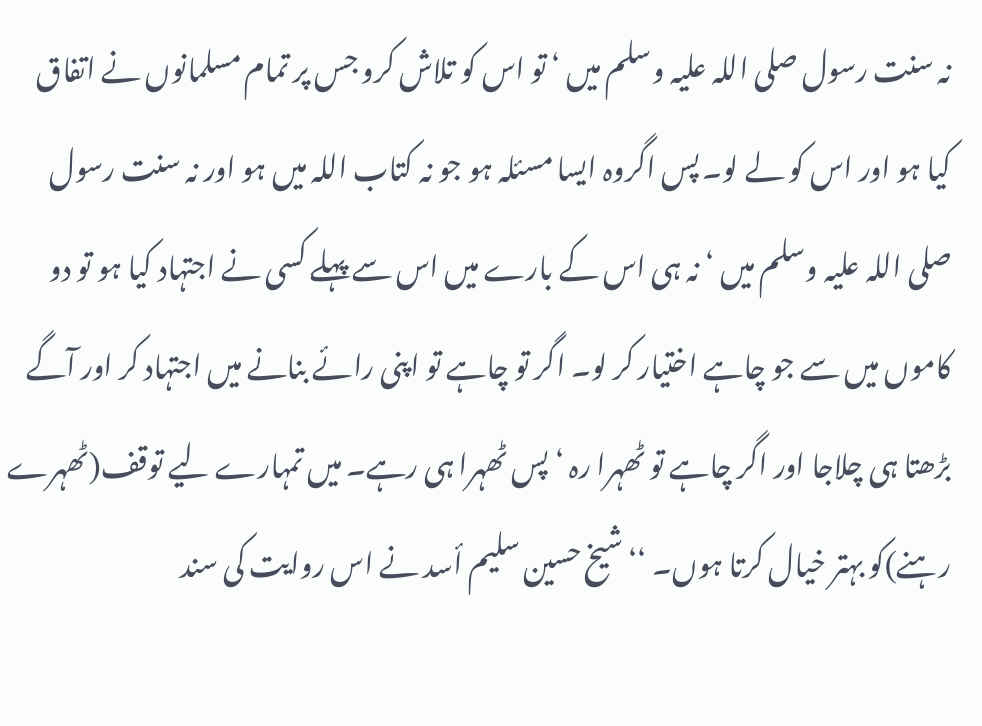نہ سنت رسول صلی اللہ علیہ وسلم میں ‘ تو اس کو تلاش کرو جس پر تمام مسلمانوں نے اتفاق کیا ہو اور اس کو لے لو۔ پس اگروہ ایسا مسئلہ ہو جو نہ کتاب اللہ میں ہو اور نہ سنت رسول صلی اللہ علیہ وسلم میں ‘ نہ ہی اس کے بارے میں اس سے پہلے کسی نے اجتہاد کیا ہو تو دو کاموں میں سے جو چاہے اختیار کر لو۔ اگر تو چاہے تو اپنی رائے بنانے میں اجتہاد کر اور آگے بڑھتا ہی چلاجا اور اگر چاہے تو ٹھہرا رہ ‘ پس ٹھہرا ہی رہے۔ میں تمہارے لیے توقف(ٹھہرے رہنے)کو بہتر خیال کرتا ہوں۔ ‘‘ شیخ حسین سلیم أسد نے اس روایت کی سند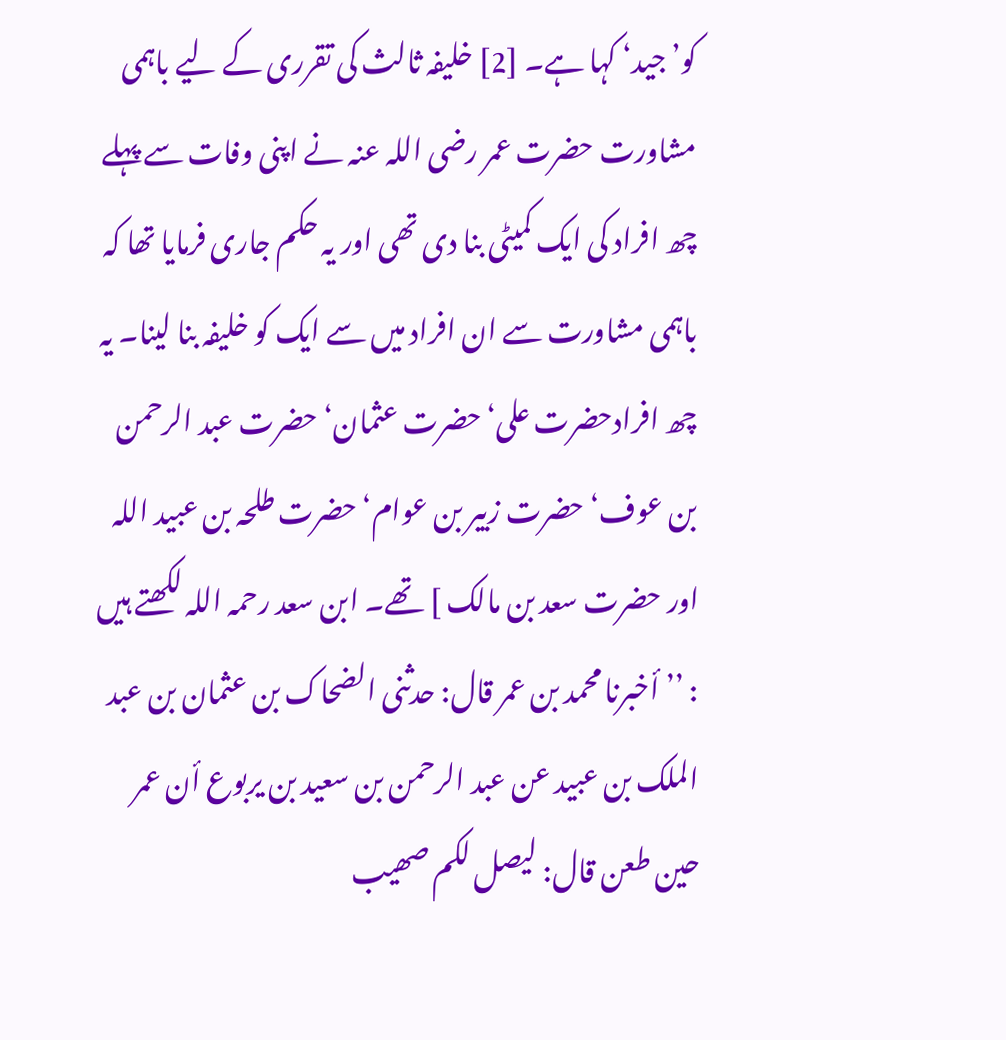کو’جید‘ کہا ہے۔ [2] خلیفہ ثالث کی تقرری کے لیے باہمی مشاورت حضرت عمر رضی اللہ عنہ نے اپنی وفات سے پہلے چھ افراد کی ایک کمیٹی بنا دی تھی اور یہ حکم جاری فرمایا تھا کہ باہمی مشاورت سے ان افراد میں سے ایک کو خلیفہ بنا لینا۔ یہ چھ افرادحضرت علی‘ حضرت عثمان‘ حضرت عبد الرحمن بن عوف‘ حضرت زبیر بن عوام‘ حضرت طلحہ بن عبید اللہ اور حضرت سعد بن مالک ] تھے۔ ابن سعد رحمہ اللہ لکھتے ہیں : ’’ أخبرنا محمد بن عمر قال: حدثنی الضحاک بن عثمان بن عبد الملک بن عبید عن عبد الرحمن بن سعید بن یربوع أن عمر حین طعن قال: لیصل لکم صھیب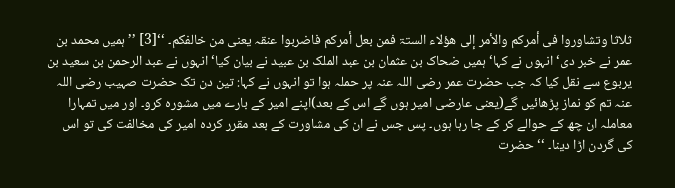ثلاثا وتشاوروا فی أمرکم والأمر إلی ھؤلاء الستۃ فمن بعل أمرکم فاضربوا عنقہ یعنی من خالفکم۔ ‘‘[3] ’’ہمیں محمد بن عمر نے خبر دی‘ انہوں نے کہا‘ ہمیں ضحاک بن عثمان بن عبد الملک بن عبید نے بیان کیا‘ انہوں نے عبد الرحمن بن سعید بن یربوع سے نقل کیا کہ جب حضرت عمر رضی اللہ عنہ پر حملہ ہوا تو انہوں نے کہا: تین دن تک حضرت صہیب رضی اللہ عنہ تم کو نماز پڑھائیں گے(یعنی عارضی امیر ہوں گے اس کے بعد)اپنے امیر کے بارے میں مشورہ کرو۔ اور میں تمہارا معاملہ ان چھ کے حوالے کر کے جا رہا ہوں۔ پس جس نے ان کی مشاورت کے بعد مقرر کردہ امیر کی مخالفت کی تو اس کی گردن اڑا دینا۔ ‘‘ حضرت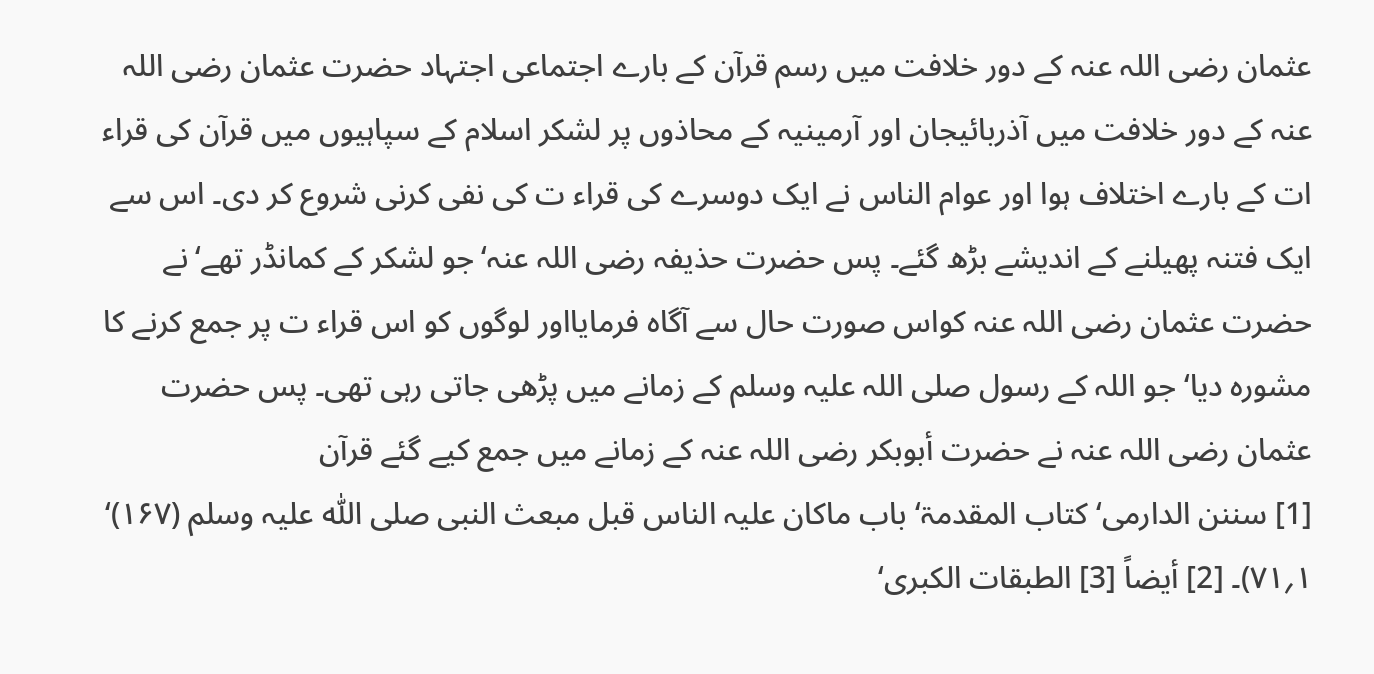عثمان رضی اللہ عنہ کے دور خلافت میں رسم قرآن کے بارے اجتماعی اجتہاد حضرت عثمان رضی اللہ عنہ کے دور خلافت میں آذربائیجان اور آرمینیہ کے محاذوں پر لشکر اسلام کے سپاہیوں میں قرآن کی قراء ات کے بارے اختلاف ہوا اور عوام الناس نے ایک دوسرے کی قراء ت کی نفی کرنی شروع کر دی۔ اس سے ایک فتنہ پھیلنے کے اندیشے بڑھ گئے۔ پس حضرت حذیفہ رضی اللہ عنہ‘جو لشکر کے کمانڈر تھے‘نے حضرت عثمان رضی اللہ عنہ کواس صورت حال سے آگاہ فرمایااور لوگوں کو اس قراء ت پر جمع کرنے کا مشورہ دیا‘ جو اللہ کے رسول صلی اللہ علیہ وسلم کے زمانے میں پڑھی جاتی رہی تھی۔ پس حضرت عثمان رضی اللہ عنہ نے حضرت أبوبکر رضی اللہ عنہ کے زمانے میں جمع کیے گئے قرآن
[1] سننن الدارمی‘ کتاب المقدمۃ‘ باب ماکان علیہ الناس قبل مبعث النبی صلی اللّٰہ علیہ وسلم (۱۶۷)‘ ۱؍۷۱)۔ [2] أیضاً [3] الطبقات الکبری‘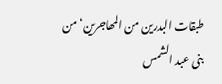طبقات البدرین من المھاجرین‘ من بنی عبد الشمس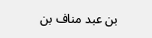بن عبد مناف بن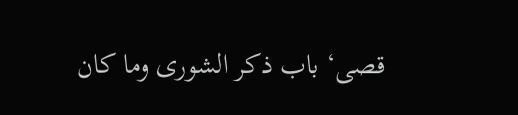قصی‘ باب ذکر الشوری وما کان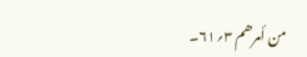من أمرھم ۳؍۶۱۔